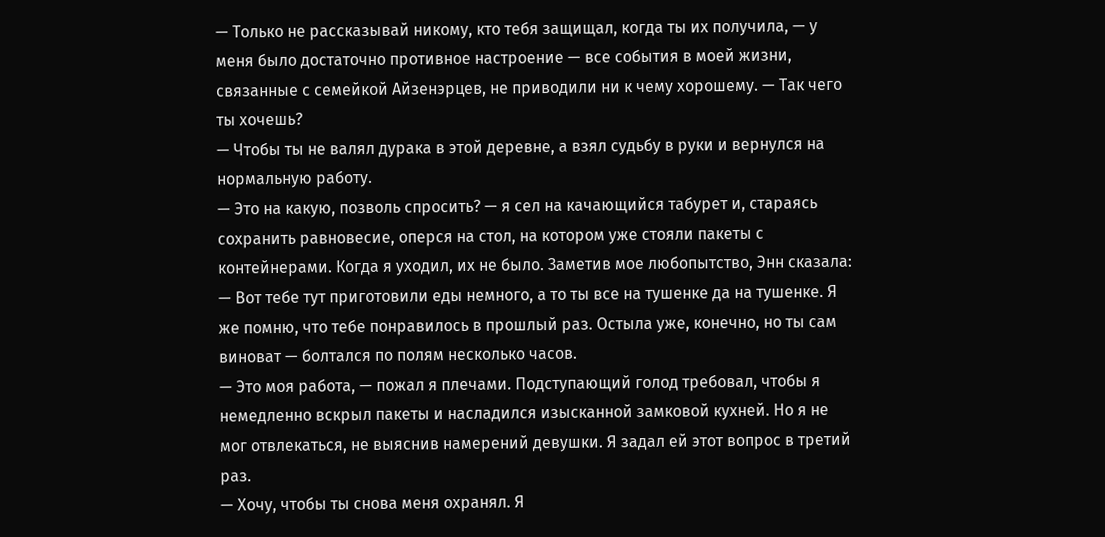— Только не рассказывай никому, кто тебя защищал, когда ты их получила, — у меня было достаточно противное настроение — все события в моей жизни, связанные с семейкой Айзенэрцев, не приводили ни к чему хорошему. — Так чего ты хочешь?
— Чтобы ты не валял дурака в этой деревне, а взял судьбу в руки и вернулся на нормальную работу.
— Это на какую, позволь спросить? — я сел на качающийся табурет и, стараясь сохранить равновесие, оперся на стол, на котором уже стояли пакеты с контейнерами. Когда я уходил, их не было. Заметив мое любопытство, Энн сказала:
— Вот тебе тут приготовили еды немного, а то ты все на тушенке да на тушенке. Я же помню, что тебе понравилось в прошлый раз. Остыла уже, конечно, но ты сам виноват — болтался по полям несколько часов.
— Это моя работа, — пожал я плечами. Подступающий голод требовал, чтобы я немедленно вскрыл пакеты и насладился изысканной замковой кухней. Но я не мог отвлекаться, не выяснив намерений девушки. Я задал ей этот вопрос в третий раз.
— Хочу, чтобы ты снова меня охранял. Я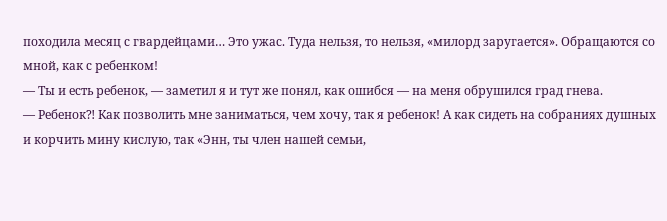походила месяц с гвардейцами… Это ужас. Туда нельзя, то нельзя, «милорд заругается». Обращаются со мной, как с ребенком!
— Ты и есть ребенок, — заметил я и тут же понял, как ошибся — на меня обрушился град гнева.
— Ребенок⁈ Как позволить мне заниматься, чем хочу, так я ребенок! А как сидеть на собраниях душных и корчить мину кислую, так «Энн, ты член нашей семьи,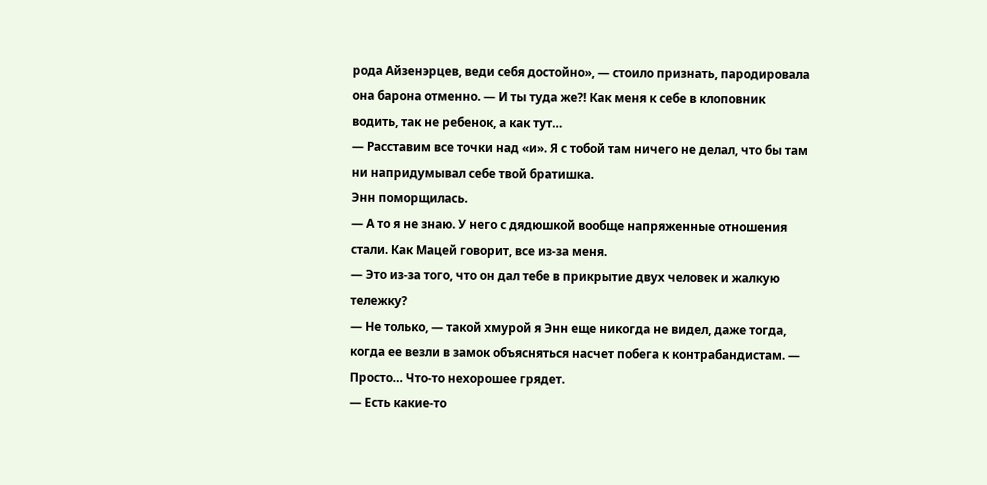рода Айзенэрцев, веди себя достойно», — стоило признать, пародировала она барона отменно. — И ты туда же⁈ Как меня к себе в клоповник водить, так не ребенок, а как тут…
— Расставим все точки над «и». Я с тобой там ничего не делал, что бы там ни напридумывал себе твой братишка.
Энн поморщилась.
— А то я не знаю. У него с дядюшкой вообще напряженные отношения стали. Как Мацей говорит, все из-за меня.
— Это из-за того, что он дал тебе в прикрытие двух человек и жалкую тележку?
— Не только, — такой хмурой я Энн еще никогда не видел, даже тогда, когда ее везли в замок объясняться насчет побега к контрабандистам. — Просто… Что-то нехорошее грядет.
— Есть какие-то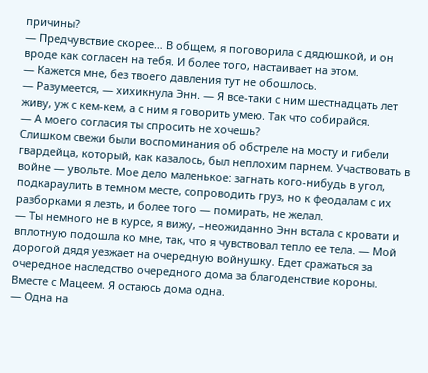причины?
— Предчувствие скорее… В общем, я поговорила с дядюшкой, и он вроде как согласен на тебя. И более того, настаивает на этом.
— Кажется мне, без твоего давления тут не обошлось.
— Разумеется, — хихикнула Энн. — Я все-таки с ним шестнадцать лет живу, уж с кем-кем, а с ним я говорить умею. Так что собирайся.
— А моего согласия ты спросить не хочешь?
Слишком свежи были воспоминания об обстреле на мосту и гибели гвардейца, который, как казалось, был неплохим парнем. Участвовать в войне — увольте. Мое дело маленькое: загнать кого-нибудь в угол, подкараулить в темном месте, сопроводить груз, но к феодалам с их разборками я лезть, и более того — помирать, не желал.
— Ты немного не в курсе, я вижу, –неожиданно Энн встала с кровати и вплотную подошла ко мне, так, что я чувствовал тепло ее тела. — Мой дорогой дядя уезжает на очередную войнушку. Едет сражаться за очередное наследство очередного дома за благоденствие короны. Вместе с Мацеем. Я остаюсь дома одна.
— Одна на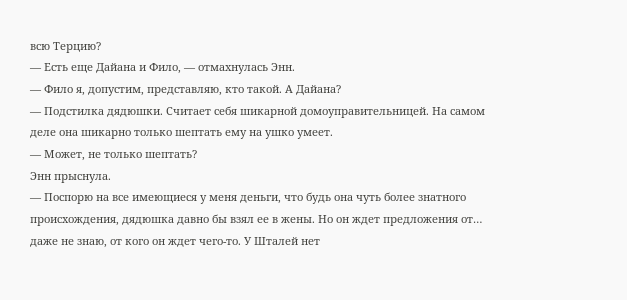всю Терцию?
— Есть еще Дайана и Фило, — отмахнулась Энн.
— Фило я, допустим, представляю, кто такой. А Дайана?
— Подстилка дядюшки. Считает себя шикарной домоуправительницей. На самом деле она шикарно только шептать ему на ушко умеет.
— Может, не только шептать?
Энн прыснула.
— Поспорю на все имеющиеся у меня деньги, что будь она чуть более знатного происхождения, дядюшка давно бы взял ее в жены. Но он ждет предложения от… даже не знаю, от кого он ждет чего-то. У Шталей нет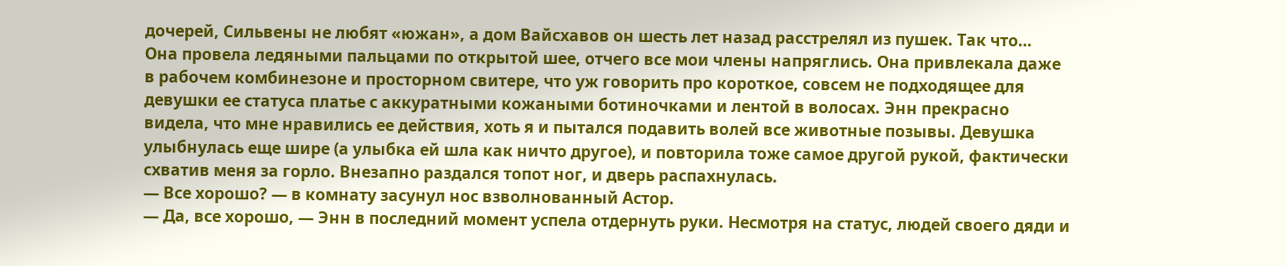дочерей, Сильвены не любят «южан», а дом Вайсхавов он шесть лет назад расстрелял из пушек. Так что…
Она провела ледяными пальцами по открытой шее, отчего все мои члены напряглись. Она привлекала даже в рабочем комбинезоне и просторном свитере, что уж говорить про короткое, совсем не подходящее для девушки ее статуса платье с аккуратными кожаными ботиночками и лентой в волосах. Энн прекрасно видела, что мне нравились ее действия, хоть я и пытался подавить волей все животные позывы. Девушка улыбнулась еще шире (а улыбка ей шла как ничто другое), и повторила тоже самое другой рукой, фактически схватив меня за горло. Внезапно раздался топот ног, и дверь распахнулась.
— Все хорошо? — в комнату засунул нос взволнованный Астор.
— Да, все хорошо, — Энн в последний момент успела отдернуть руки. Несмотря на статус, людей своего дяди и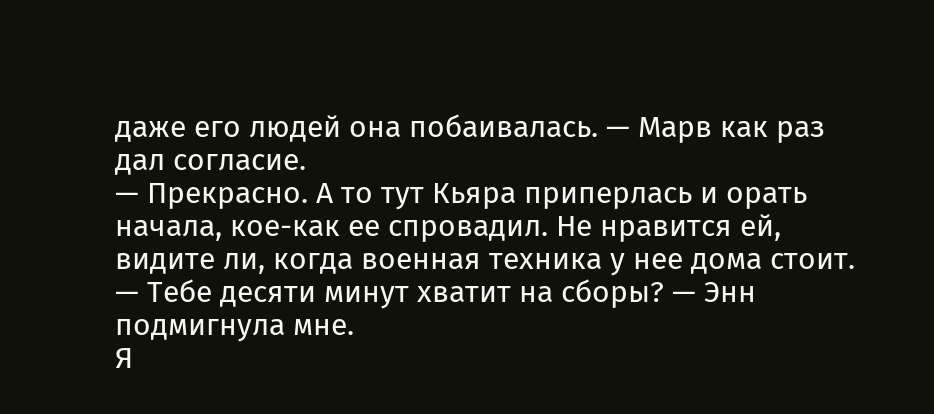даже его людей она побаивалась. — Марв как раз дал согласие.
— Прекрасно. А то тут Кьяра приперлась и орать начала, кое-как ее спровадил. Не нравится ей, видите ли, когда военная техника у нее дома стоит.
— Тебе десяти минут хватит на сборы? — Энн подмигнула мне.
Я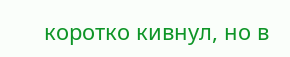коротко кивнул, но в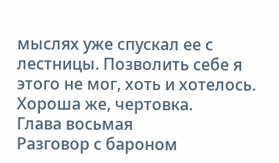мыслях уже спускал ее с лестницы. Позволить себе я этого не мог, хоть и хотелось. Хороша же, чертовка.
Глава восьмая
Разговор с бароном